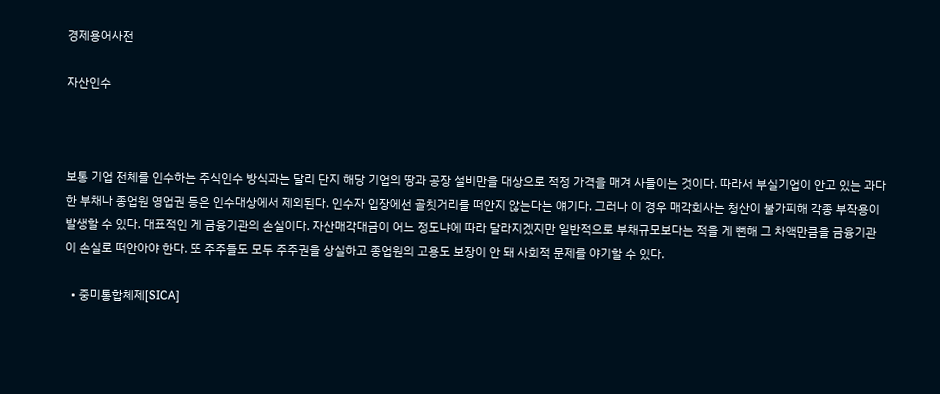경제용어사전

자산인수



보통 기업 전체를 인수하는 주식인수 방식과는 달리 단지 해당 기업의 땅과 공장 설비만을 대상으로 적정 가격을 매겨 사들이는 것이다. 따라서 부실기업이 안고 있는 과다한 부채나 종업원 영업권 등은 인수대상에서 제외된다. 인수자 입장에선 골칫거리를 떠안지 않는다는 얘기다. 그러나 이 경우 매각회사는 청산이 불가피해 각종 부작용이 발생할 수 있다. 대표적인 게 금융기관의 손실이다. 자산매각대금이 어느 정도냐에 따라 달라지겠지만 일반적으로 부채규모보다는 적을 게 뻔해 그 차액만큼을 금융기관이 손실로 떠안아야 한다. 또 주주들도 모두 주주권을 상실하고 종업원의 고용도 보장이 안 돼 사회적 문제를 야기할 수 있다.

  • 중미통합체제[SICA]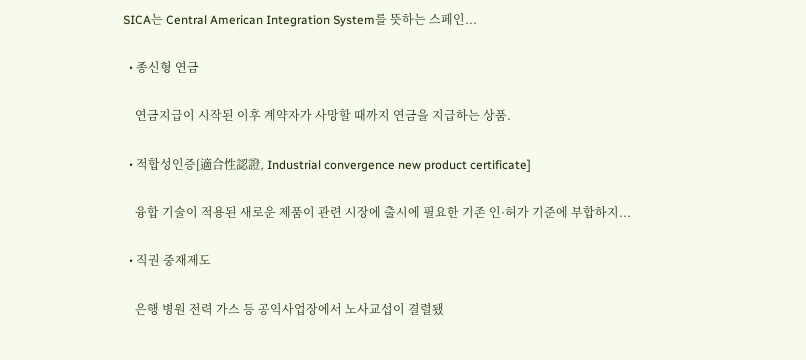SICA는 Central American Integration System를 뜻하는 스페인...

  • 종신형 연금

    연금지급이 시작된 이후 계약자가 사망할 때까지 연금을 지급하는 상품.

  • 적합성인증[適合性認證, Industrial convergence new product certificate]

    융합 기술이 적용된 새로운 제품이 관련 시장에 출시에 필요한 기존 인·허가 기준에 부합하지...

  • 직권 중재제도

    은행 병원 전력 가스 등 공익사업장에서 노사교섭이 결렬됐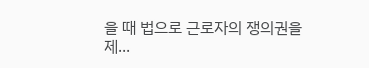을 때 법으로 근로자의 쟁의권을 제...